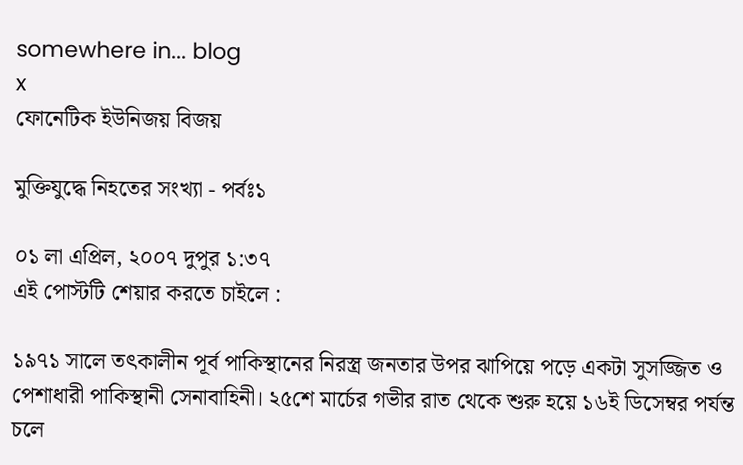somewhere in... blog
x
ফোনেটিক ইউনিজয় বিজয়

মুক্তিযুদ্ধে নিহতের সংখ্যা - পর্বঃ১

০১ লা এপ্রিল, ২০০৭ দুপুর ১:৩৭
এই পোস্টটি শেয়ার করতে চাইলে :

১৯৭১ সালে তৎকালীন পূর্ব পাকিস্থানের নিরস্ত্র জনতার উপর ঝাপিয়ে পড়ে একটা সুসজ্জিত ও পেশাধারী পাকিস্থানী সেনাবাহিনী। ২৫শে মার্চের গভীর রাত থেকে শুরু হয়ে ১৬ই ডিসেম্বর পর্যন্ত চলে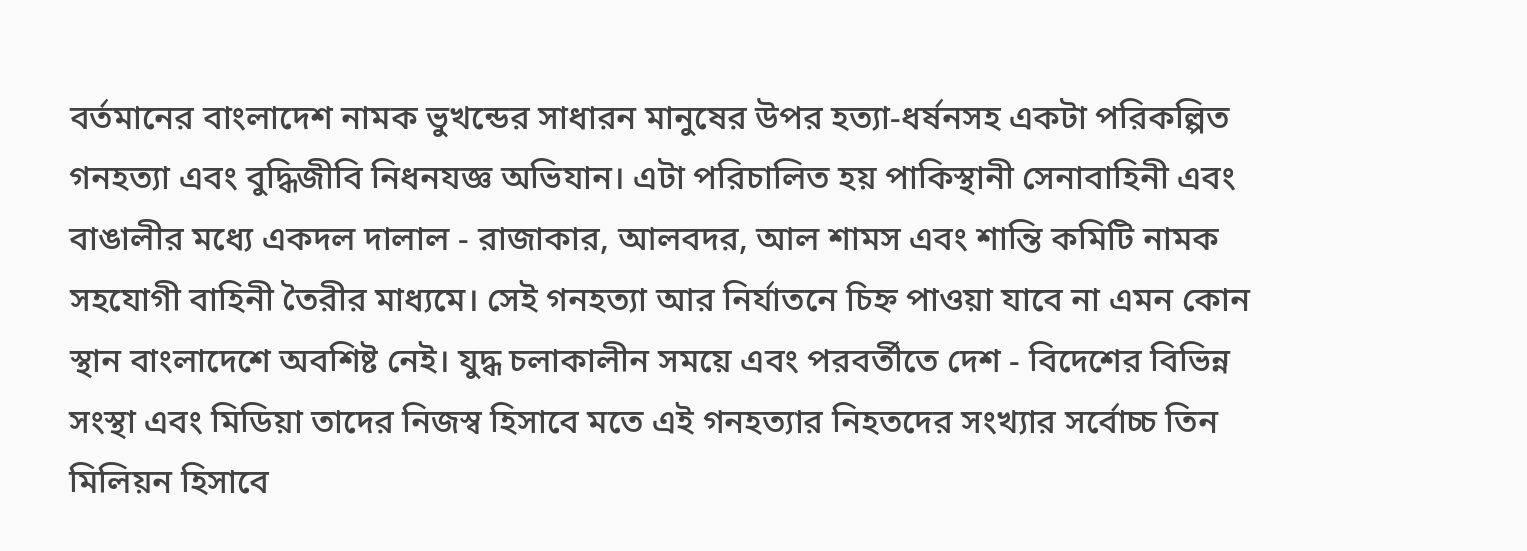বর্তমানের বাংলাদেশ নামক ভুখন্ডের সাধারন মানুষের উপর হত্যা-ধর্ষনসহ একটা পরিকল্পিত গনহত্যা এবং বুদ্ধিজীবি নিধনযজ্ঞ অভিযান। এটা পরিচালিত হয় পাকিস্থানী সেনাবাহিনী এবং বাঙালীর মধ্যে একদল দালাল - রাজাকার, আলবদর, আল শামস এবং শান্তি কমিটি নামক সহযোগী বাহিনী তৈরীর মাধ্যমে। সেই গনহত্যা আর নির্যাতনে চিহ্ন পাওয়া যাবে না এমন কোন স্থান বাংলাদেশে অবশিষ্ট নেই। যুদ্ধ চলাকালীন সময়ে এবং পরবর্তীতে দেশ - বিদেশের বিভিন্ন সংস্থা এবং মিডিয়া তাদের নিজস্ব হিসাবে মতে এই গনহত্যার নিহতদের সংখ্যার সর্বোচ্চ তিন মিলিয়ন হিসাবে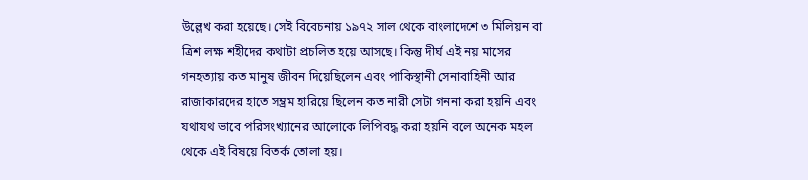উল্লেখ করা হয়েছে। সেই বিবেচনায় ১৯৭২ সাল থেকে বাংলাদেশে ৩ মিলিয়ন বা ত্রিশ লক্ষ শহীদের কথাটা প্রচলিত হয়ে আসছে। কিন্তু দীর্ঘ এই নয় মাসের গনহত্যায় কত মানুষ জীবন দিয়েছিলেন এবং পাকিস্থানী সেনাবাহিনী আর রাজাকারদের হাতে সম্ভ্রম হারিয়ে ছিলেন কত নারী সেটা গননা করা হয়নি এবং যথাযথ ভাবে পরিসংখ্যানের আলোকে লিপিবদ্ধ করা হয়নি বলে অনেক মহল থেকে এই বিষয়ে বিতর্ক তোলা হয়।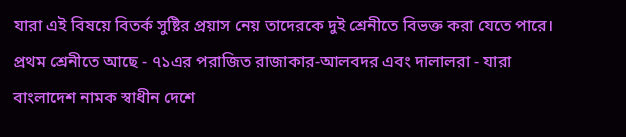যারা এই বিষয়ে বিতর্ক সুষ্টির প্রয়াস নেয় তাদেরকে দুই শ্রেনীতে বিভক্ত করা যেতে পারে। প্রথম শ্রেনীতে আছে - ৭১এর পরাজিত রাজাকার-আলবদর এবং দালালরা - যারা বাংলাদেশ নামক স্বাধীন দেশে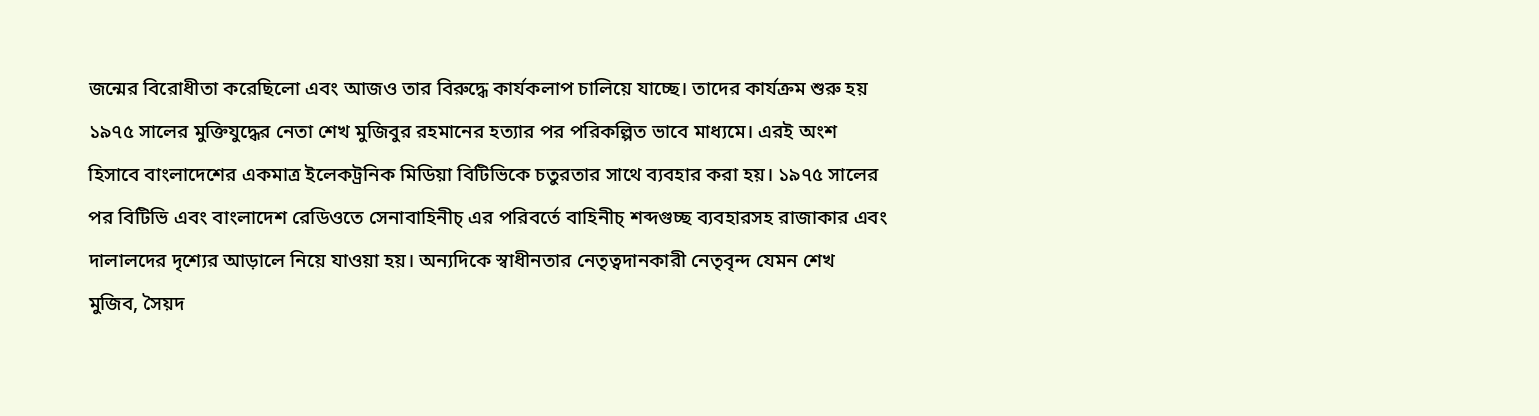জন্মের বিরোধীতা করেছিলো এবং আজও তার বিরুদ্ধে কার্যকলাপ চালিয়ে যাচ্ছে। তাদের কার্যক্রম শুরু হয় ১৯৭৫ সালের মুক্তিযুদ্ধের নেতা শেখ মুজিবুর রহমানের হত্যার পর পরিকল্পিত ভাবে মাধ্যমে। এরই অংশ হিসাবে বাংলাদেশের একমাত্র ইলেকট্রনিক মিডিয়া বিটিভিকে চতুরতার সাথে ব্যবহার করা হয়। ১৯৭৫ সালের পর বিটিভি এবং বাংলাদেশ রেডিওতে সেনাবাহিনীচ্ এর পরিবর্তে বাহিনীচ্ শব্দগুচ্ছ ব্যবহারসহ রাজাকার এবং দালালদের দৃশ্যের আড়ালে নিয়ে যাওয়া হয়। অন্যদিকে স্বাধীনতার নেতৃত্বদানকারী নেতৃবৃন্দ যেমন শেখ মুজিব, সৈয়দ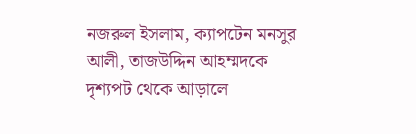নজরুল ইসলাম, ক্যাপটেন মনসুর আলী, তাজউদ্দিন আহম্মদকে দৃশ্যপট থেকে আড়ালে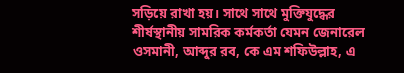সড়িয়ে রাখা হয়। সাথে সাথে মুক্তিযুদ্ধের শীর্ষস্থানীয় সামরিক কর্মকর্তা যেমন জেনারেল ওসমানী, আব্দুর রব, কে এম শফিউল্লাহ, এ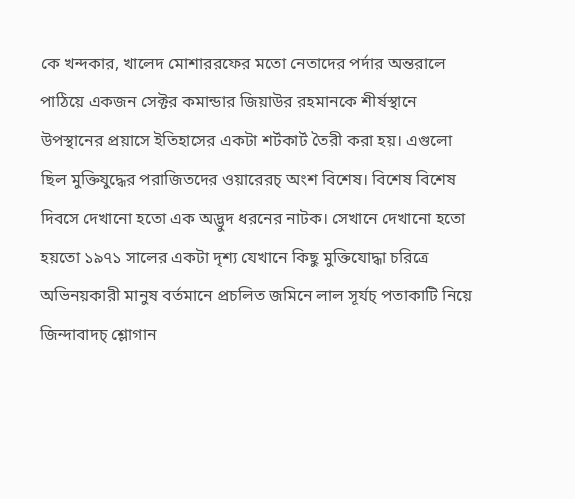কে খন্দকার, খালেদ মোশাররফের মতো নেতাদের পর্দার অন্তরালে পাঠিয়ে একজন সেক্টর কমান্ডার জিয়াউর রহমানকে শীর্ষস্থানে উপস্থানের প্রয়াসে ইতিহাসের একটা শর্টকার্ট তৈরী করা হয়। এগুলো ছিল মুক্তিযুদ্ধের পরাজিতদের ওয়ারেরচ্ অংশ বিশেষ। বিশেষ বিশেষ দিবসে দেখানো হতো এক অদ্ভুদ ধরনের নাটক। সেখানে দেখানো হতো হয়তো ১৯৭১ সালের একটা দৃশ্য যেখানে কিছু মুক্তিযোদ্ধা চরিত্রে অভিনয়কারী মানুষ বর্তমানে প্রচলিত জমিনে লাল সূর্যচ্ পতাকাটি নিয়ে জিন্দাবাদচ্ শ্লোগান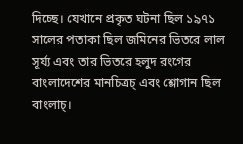দিচ্ছে। যেখানে প্রকৃত ঘটনা ছিল ১৯৭১ সালের পতাকা ছিল জমিনের ভিতরে লাল সূর্য্য এবং তার ভিতরে হলুদ রংগের বাংলাদেশের মানচিত্রচ্ এবং শ্লোগান ছিল বাংলাচ্।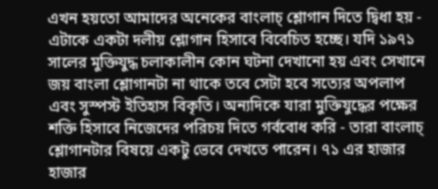এখন হয়তো আমাদের অনেকের বাংলাচ্ শ্লোগান দিতে দ্বিধা হয় - এটাকে একটা দলীয় শ্লোগান হিসাবে বিবেচিত হচ্ছে। যদি ১৯৭১ সালের মুক্তিযুদ্ধ চলাকালীন কোন ঘটনা দেখানো হয় এবং সেখানে জয় বাংলা শ্লোগানটা না থাকে তবে সেটা হবে সত্যের অপলাপ এবং সুস্পস্ট ইতিহাস বিকৃতি। অন্যদিকে যারা মুক্তিযুদ্ধের পক্ষের শক্তি হিসাবে নিজেদের পরিচয় দিতে গর্ববোধ করি - তারা বাংলাচ্ শ্লোগানটার বিষয়ে একটু ভেবে দেখতে পারেন। ৭১ এর হাজার হাজার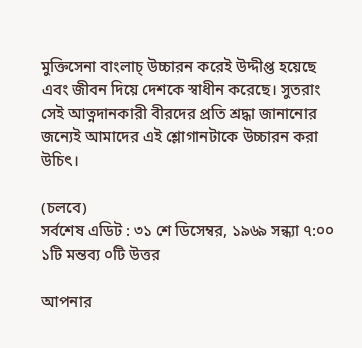মুক্তিসেনা বাংলাচ্ উচ্চারন করেই উদ্দীপ্ত হয়েছে এবং জীবন দিয়ে দেশকে স্বাধীন করেছে। সুতরাং সেই আত্নদানকারী বীরদের প্রতি শ্রদ্ধা জানানোর জন্যেই আমাদের এই শ্লোগানটাকে উচ্চারন করা উচিৎ।

(চলবে)
সর্বশেষ এডিট : ৩১ শে ডিসেম্বর, ১৯৬৯ সন্ধ্যা ৭:০০
১টি মন্তব্য ০টি উত্তর

আপনার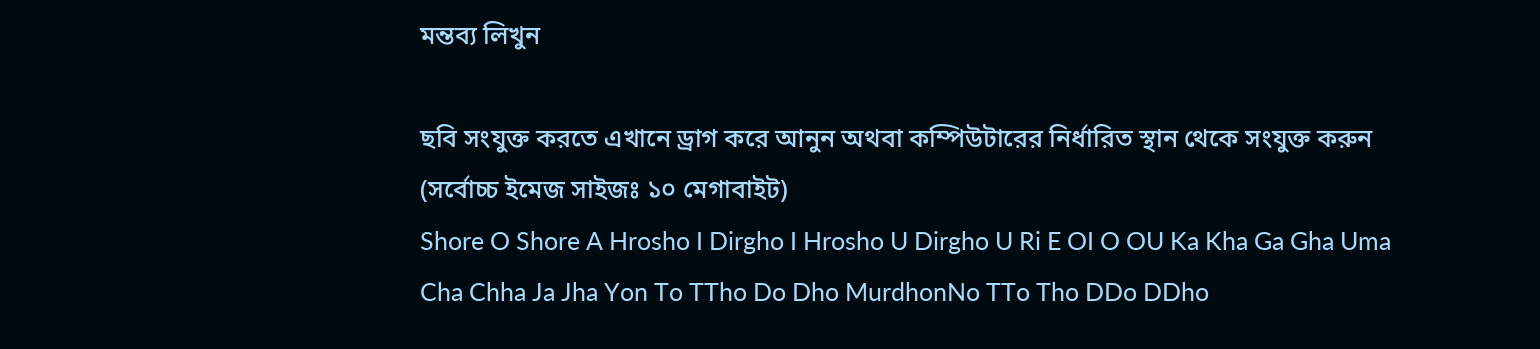মন্তব্য লিখুন

ছবি সংযুক্ত করতে এখানে ড্রাগ করে আনুন অথবা কম্পিউটারের নির্ধারিত স্থান থেকে সংযুক্ত করুন (সর্বোচ্চ ইমেজ সাইজঃ ১০ মেগাবাইট)
Shore O Shore A Hrosho I Dirgho I Hrosho U Dirgho U Ri E OI O OU Ka Kha Ga Gha Uma Cha Chha Ja Jha Yon To TTho Do Dho MurdhonNo TTo Tho DDo DDho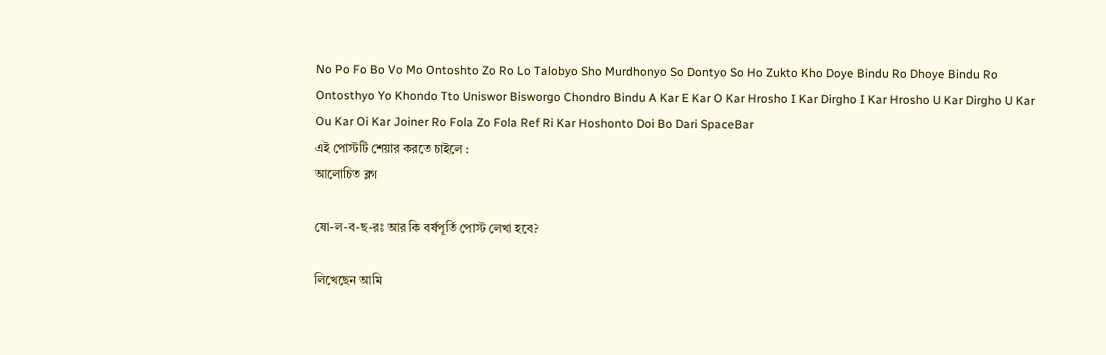No Po Fo Bo Vo Mo Ontoshto Zo Ro Lo Talobyo Sho Murdhonyo So Dontyo So Ho Zukto Kho Doye Bindu Ro Dhoye Bindu Ro Ontosthyo Yo Khondo Tto Uniswor Bisworgo Chondro Bindu A Kar E Kar O Kar Hrosho I Kar Dirgho I Kar Hrosho U Kar Dirgho U Kar Ou Kar Oi Kar Joiner Ro Fola Zo Fola Ref Ri Kar Hoshonto Doi Bo Dari SpaceBar
এই পোস্টটি শেয়ার করতে চাইলে :
আলোচিত ব্লগ

ষো-ল-ব-ছ-রঃ আর কি বর্ষপূর্তি পোস্ট লেখা হবে?

লিখেছেন আমি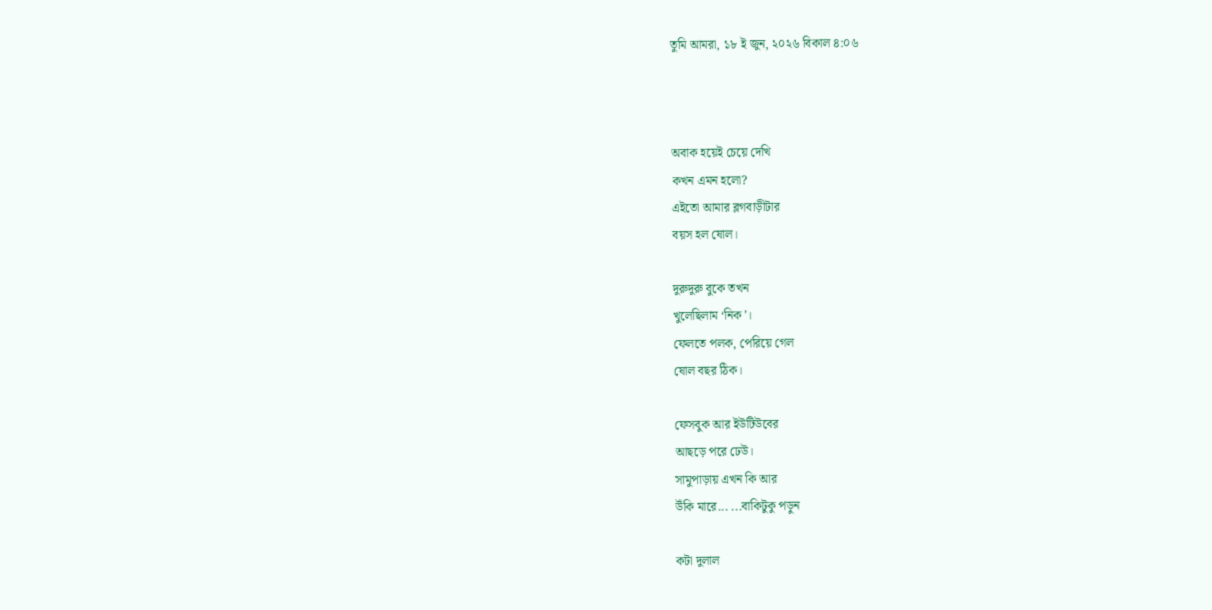তুমি আমরা, ১৮ ই জুন, ২০২৬ বিকাল ৪:০৬



অবাক হয়েই চেয়ে দেখি
কখন এমন হলো?
এইতো আমার ব্লগবাড়ীটার
বয়স হল ষোল।

দুরুদুরু বুকে তখন
খুলেছিলাম ‘নিক’।
ফেলতে পলক, পেরিয়ে গেল
ষোল বছর ঠিক।

ফেসবুক আর ইউটিউবের
আছড়ে পরে ঢেউ।
সামুপাড়ায় এখন কি আর
উঁকি মারে... ...বাকিটুকু পড়ুন

কটা দুলাল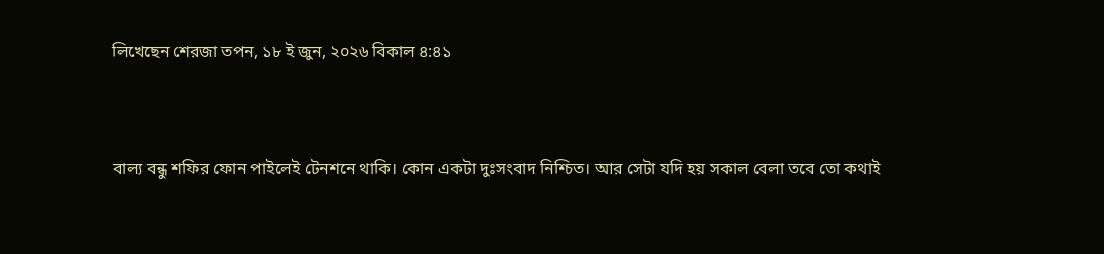লিখেছেন শেরজা তপন, ১৮ ই জুন, ২০২৬ বিকাল ৪:৪১



বাল্য বন্ধু শফির ফোন পাইলেই টেনশনে থাকি। কোন একটা দুঃসংবাদ নিশ্চিত। আর সেটা যদি হয় সকাল বেলা তবে তো কথাই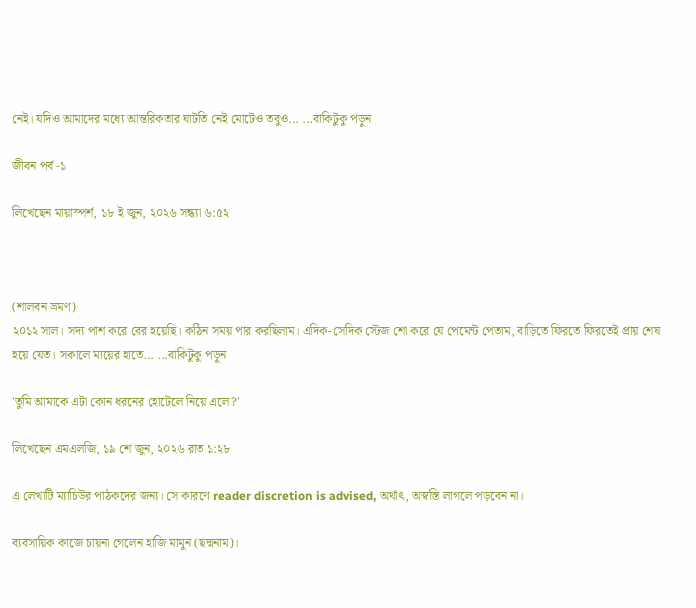নেই। যদিও আমাদের মধ্যে আন্তরিকতার ঘাটতি নেই মোটেও তবুও... ...বাকিটুকু পড়ুন

জীবন পর্ব -১

লিখেছেন মায়াস্পর্শ, ১৮ ই জুন, ২০২৬ সন্ধ্যা ৬:৫২



(শালবন ভ্রমণ)
২০১২ সাল। সদ্য পাশ করে বের হয়েছি। কঠিন সময় পার করছিলাম। এদিক-সেদিক স্টেজ শো করে যে পেমেন্ট পেতাম, বাড়িতে ফিরতে ফিরতেই প্রায় শেষ হয়ে যেত। সকালে মায়ের হাতে... ...বাকিটুকু পড়ুন

'তুমি আমাকে এটা কোন ধরনের হোটেলে নিয়ে এলে?'

লিখেছেন এমএলজি, ১৯ শে জুন, ২০২৬ রাত ১:২৮

এ লেখাটি ম্যাচিউর পাঠকদের জন্য। সে কারণে reader discretion is advised, অর্থাৎ, অস্বস্তি লাগলে পড়বেন না।

ব্যবসায়িক কাজে চায়না গেলেন হাজি মামুন (ছদ্মনাম)।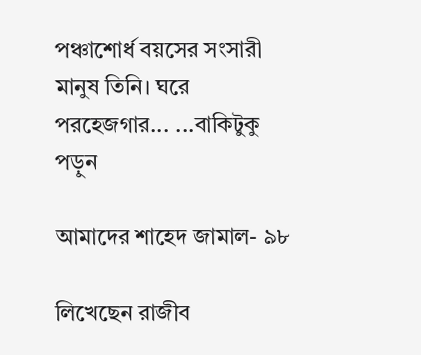পঞ্চাশোর্ধ বয়সের সংসারী মানুষ তিনি। ঘরে পরহেজগার... ...বাকিটুকু পড়ুন

আমাদের শাহেদ জামাল- ৯৮

লিখেছেন রাজীব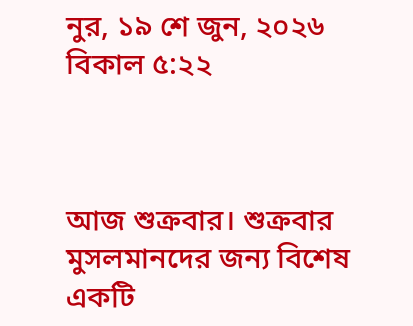নুর, ১৯ শে জুন, ২০২৬ বিকাল ৫:২২



আজ শুক্রবার। শুক্রবার মুসলমানদের জন্য বিশেষ একটি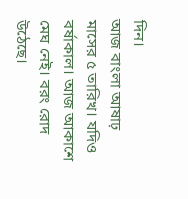দিন।
আজ বাংলা আষাঢ় মাসের ৫ তারিখ। যদিও বর্ষাকাল। আজ আকাশে মেঘ নেই। বরং রোদ উঠেছে।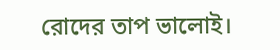রোদের তাপ ভালোই।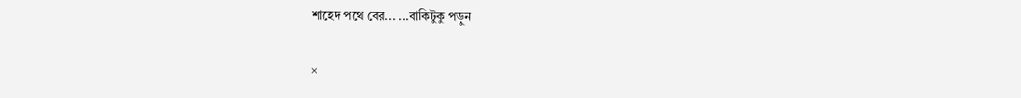শাহেদ পথে বের... ...বাকিটুকু পড়ুন

×